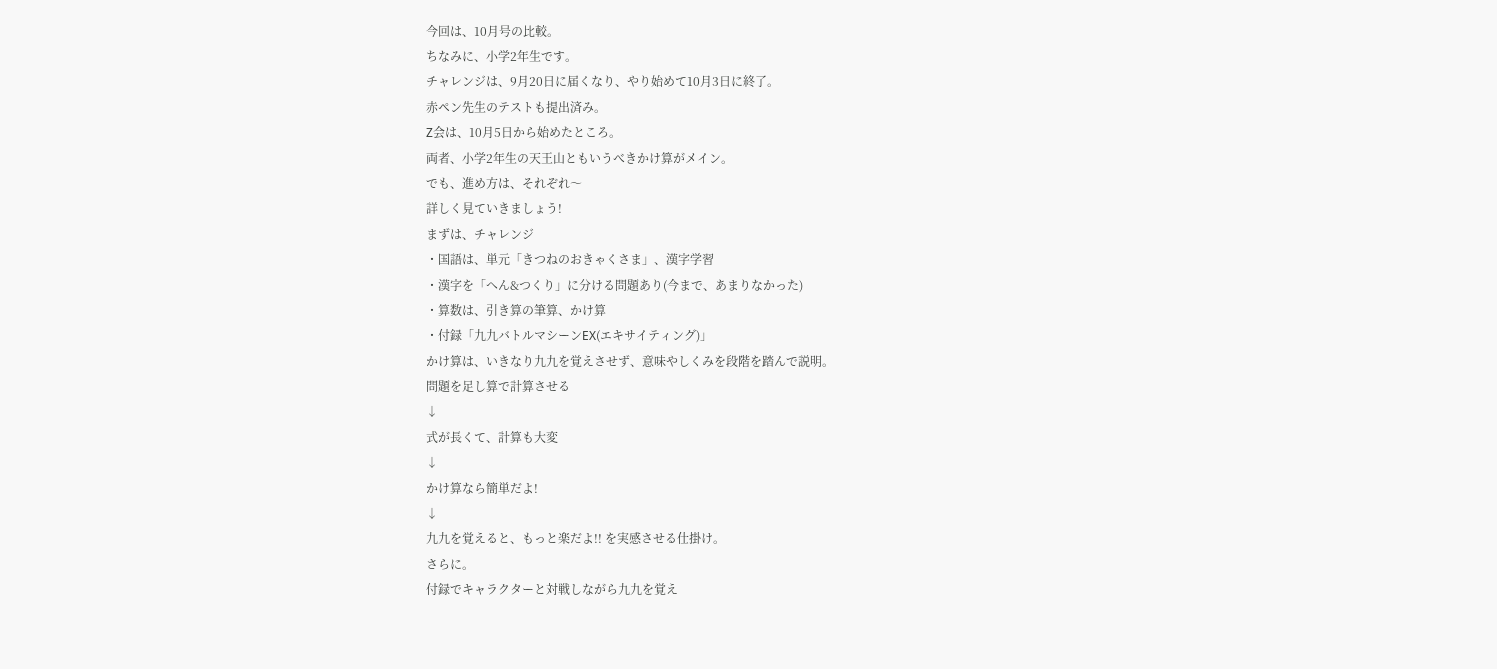今回は、10月号の比較。
ちなみに、小学2年生です。
チャレンジは、9月20日に届くなり、やり始めて10月3日に終了。
赤ペン先生のテストも提出済み。
Z会は、10月5日から始めたところ。
両者、小学2年生の天王山ともいうべきかけ算がメイン。
でも、進め方は、それぞれ〜
詳しく見ていきましょう!
まずは、チャレンジ
・国語は、単元「きつねのおきゃくさま」、漢字学習
・漢字を「へん&つくり」に分ける問題あり(今まで、あまりなかった)
・算数は、引き算の筆算、かけ算
・付録「九九バトルマシーンEX(エキサイティング)」
かけ算は、いきなり九九を覚えさせず、意味やしくみを段階を踏んで説明。
問題を足し算で計算させる
↓
式が長くて、計算も大変
↓
かけ算なら簡単だよ!
↓
九九を覚えると、もっと楽だよ!! を実感させる仕掛け。
さらに。
付録でキャラクターと対戦しながら九九を覚え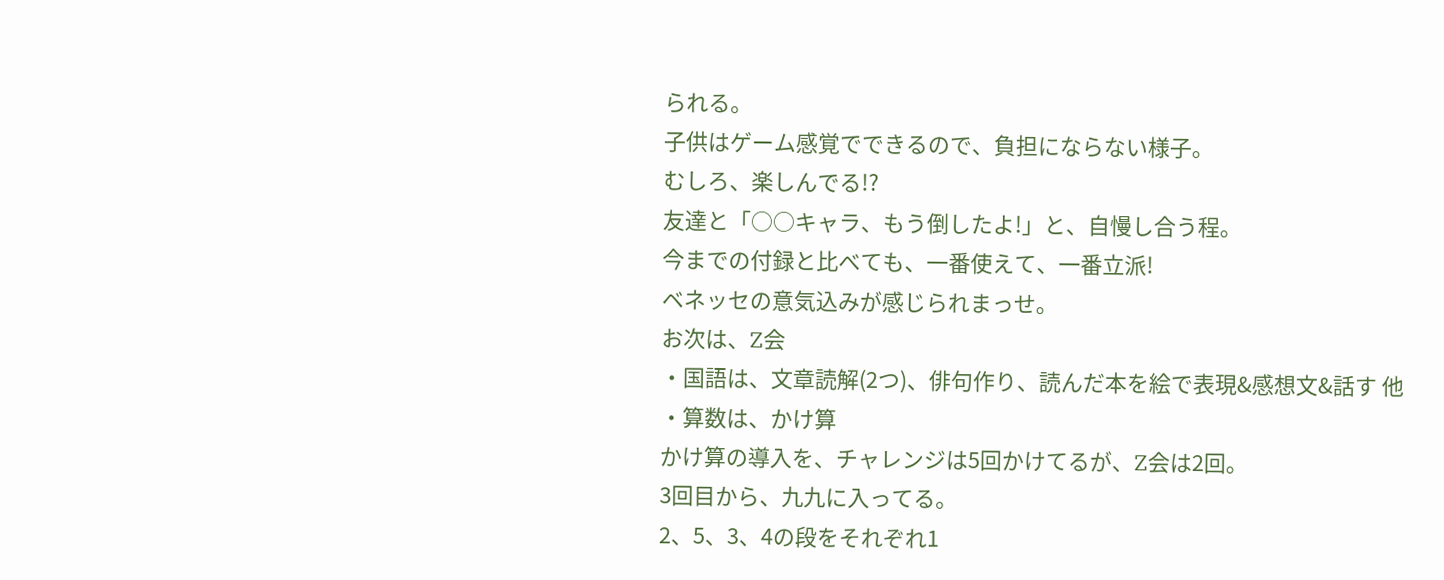られる。
子供はゲーム感覚でできるので、負担にならない様子。
むしろ、楽しんでる!?
友達と「○○キャラ、もう倒したよ!」と、自慢し合う程。
今までの付録と比べても、一番使えて、一番立派!
ベネッセの意気込みが感じられまっせ。
お次は、Z会
・国語は、文章読解(2つ)、俳句作り、読んだ本を絵で表現&感想文&話す 他
・算数は、かけ算
かけ算の導入を、チャレンジは5回かけてるが、Z会は2回。
3回目から、九九に入ってる。
2、5、3、4の段をそれぞれ1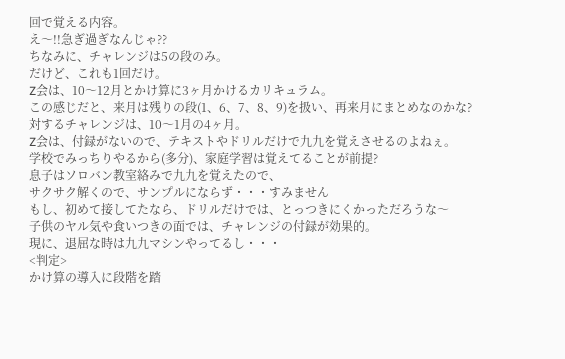回で覚える内容。
え〜!!急ぎ過ぎなんじゃ??
ちなみに、チャレンジは5の段のみ。
だけど、これも1回だけ。
Z会は、10〜12月とかけ算に3ヶ月かけるカリキュラム。
この感じだと、来月は残りの段(1、6、7、8、9)を扱い、再来月にまとめなのかな?
対するチャレンジは、10〜1月の4ヶ月。
Z会は、付録がないので、テキストやドリルだけで九九を覚えさせるのよねぇ。
学校でみっちりやるから(多分)、家庭学習は覚えてることが前提?
息子はソロバン教室絡みで九九を覚えたので、
サクサク解くので、サンプルにならず・・・すみません
もし、初めて接してたなら、ドリルだけでは、とっつきにくかっただろうな〜
子供のヤル気や食いつきの面では、チャレンジの付録が効果的。
現に、退屈な時は九九マシンやってるし・・・
<判定>
かけ算の導入に段階を踏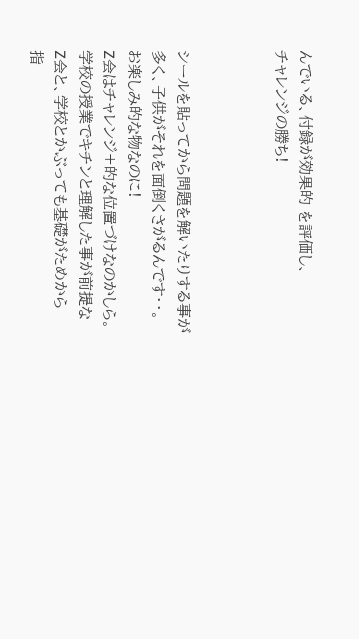んでいる、付録が効果的 を評価し、
チャレンジの勝ち!



シールを貼ってから問題を解いたりする事が
多く、子供がそれを面倒くさがるんです・・。
お楽しみ的な物なのに!
Z会はチャレンジ+的な位置づけなのかしら。
学校の授業でキチンと理解した事が前提な
Z会と、学校とかぶっても基礎がためから
指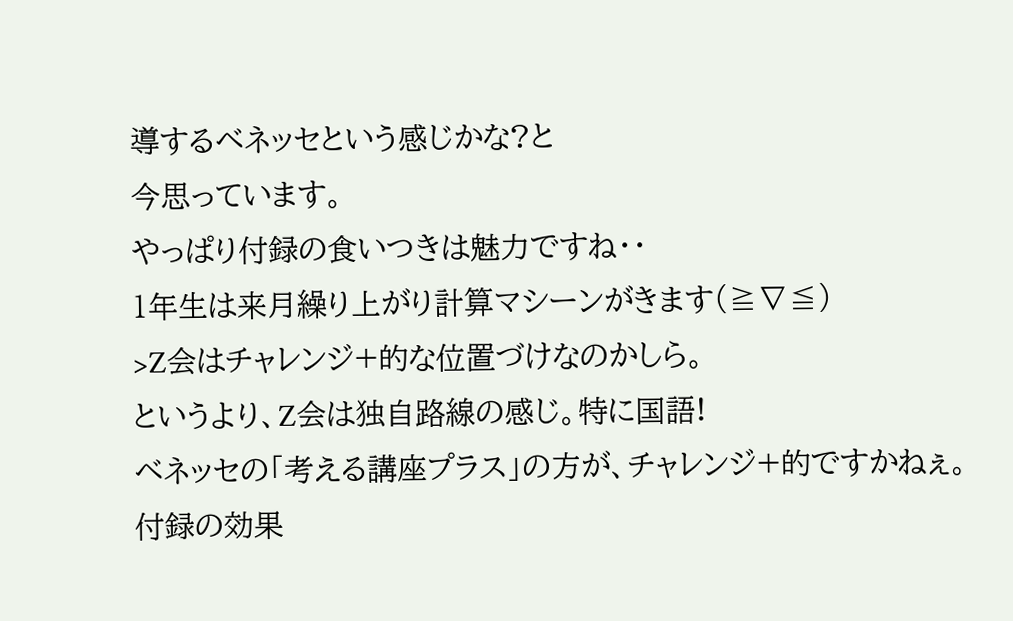導するベネッセという感じかな?と
今思っています。
やっぱり付録の食いつきは魅力ですね・・
1年生は来月繰り上がり計算マシーンがきます(≧∇≦)
>Z会はチャレンジ+的な位置づけなのかしら。
というより、Z会は独自路線の感じ。特に国語!
ベネッセの「考える講座プラス」の方が、チャレンジ+的ですかねぇ。
付録の効果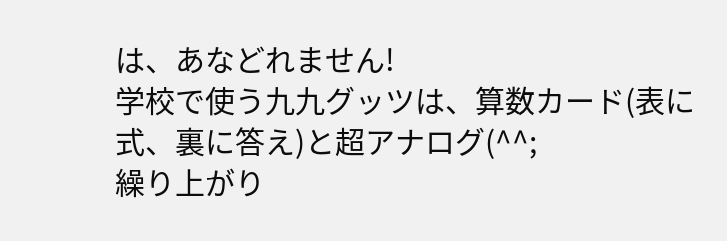は、あなどれません!
学校で使う九九グッツは、算数カード(表に式、裏に答え)と超アナログ(^^;
繰り上がり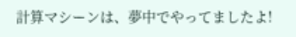計算マシーンは、夢中でやってましたよ!